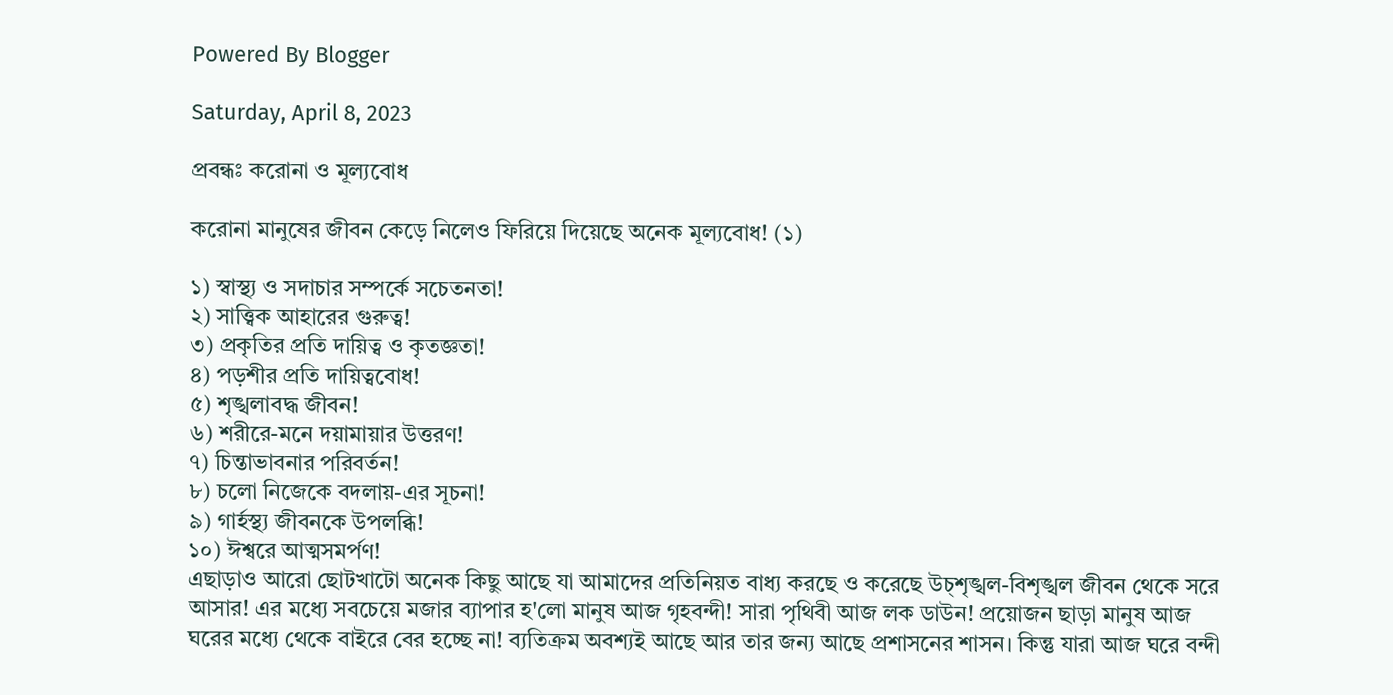Powered By Blogger

Saturday, April 8, 2023

প্রবন্ধঃ করোনা ও মূল্যবোধ

করোনা মানুষের জীবন কেড়ে নিলেও ফিরিয়ে দিয়েছে অনেক মূল্যবোধ! (১)

১) স্বাস্থ্য ও সদাচার সম্পর্কে সচেতনতা!
২) সাত্ত্বিক আহারের গুরুত্ব!
৩) প্রকৃতির প্রতি দায়িত্ব ও কৃতজ্ঞতা!
৪) পড়শীর প্রতি দায়িত্ববোধ!
৫) শৃঙ্খলাবদ্ধ জীবন!
৬) শরীরে-মনে দয়ামায়ার উত্তরণ!
৭) চিন্তাভাবনার পরিবর্তন!
৮) চলো নিজেকে বদলায়-এর সূচনা!
৯) গার্হস্থ্য জীবনকে উপলব্ধি!
১০) ঈশ্বরে আত্মসমর্পণ!
এছাড়াও আরো ছোটখাটো অনেক কিছু আছে যা আমাদের প্রতিনিয়ত বাধ্য করছে ও করেছে উচ্শৃঙ্খল-বিশৃঙ্খল জীবন থেকে সরে আসার! এর মধ্যে সবচেয়ে মজার ব্যাপার হ'লো মানুষ আজ গৃহবন্দী! সারা পৃথিবী আজ লক ডাউন! প্রয়োজন ছাড়া মানুষ আজ ঘরের মধ্যে থেকে বাইরে বের হচ্ছে না! ব্যতিক্রম অবশ্যই আছে আর তার জন্য আছে প্রশাসনের শাসন। কিন্তু যারা আজ ঘরে বন্দী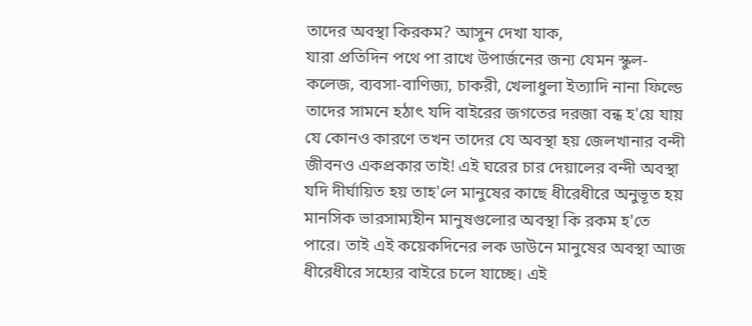তাদের অবস্থা কিরকম? আসুন দেখা যাক,
যারা প্রতিদিন পথে পা রাখে উপার্জনের জন্য যেমন স্কুল-কলেজ, ব্যবসা-বাণিজ্য, চাকরী, খেলাধুলা ইত্যাদি নানা ফিল্ডে তাদের সামনে হঠাৎ যদি বাইরের জগতের দরজা বন্ধ হ'য়ে যায় যে কোনও কারণে তখন তাদের যে অবস্থা হয় জেলখানার বন্দী জীবনও একপ্রকার তাই! এই ঘরের চার দেয়ালের বন্দী অবস্থা যদি দীর্ঘায়িত হয় তাহ'লে মানুষের কাছে ধীরেধীরে অনুভূত হয় মানসিক ভারসাম্যহীন মানুষগুলোর অবস্থা কি রকম হ'তে পারে। তাই এই কয়েকদিনের লক ডাউনে মানুষের অবস্থা আজ ধীরেধীরে সহ্যের বাইরে চলে যাচ্ছে। এই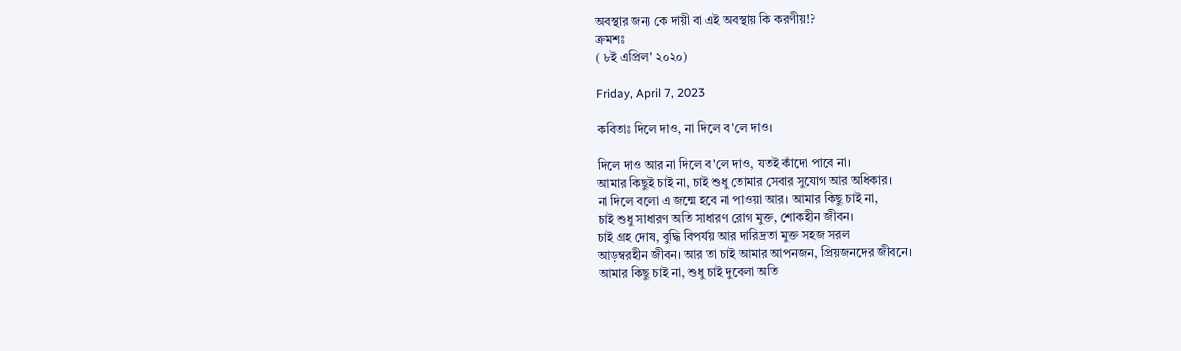অবস্থার জন্য কে দায়ী বা এই অবস্থায় কি করণীয়!?
ক্রমশঃ
( ৮ই এপ্রিল' ২০২০)

Friday, April 7, 2023

কবিতাঃ দিলে দাও, না দিলে ব'লে দাও।

দিলে দাও আর না দিলে ব'লে দাও, যতই কাঁদো পাবে না।
আমার কিছুই চাই না, চাই শুধু তোমার সেবার সুযোগ আর অধিকার।
না দিলে বলো এ জন্মে হবে না পাওয়া আর। আমার কিছু চাই না,
চাই শুধু সাধারণ অতি সাধারণ রোগ মুক্ত, শোকহীন জীবন।
চাই গ্রহ দোষ, বুদ্ধি বিপর্যয় আর দারিদ্রতা মুক্ত সহজ সরল
আড়ম্বরহীন জীবন। আর তা চাই আমার আপনজন, প্রিয়জনদের জীবনে।
আমার কিছু চাই না, শুধু চাই দুবেলা অতি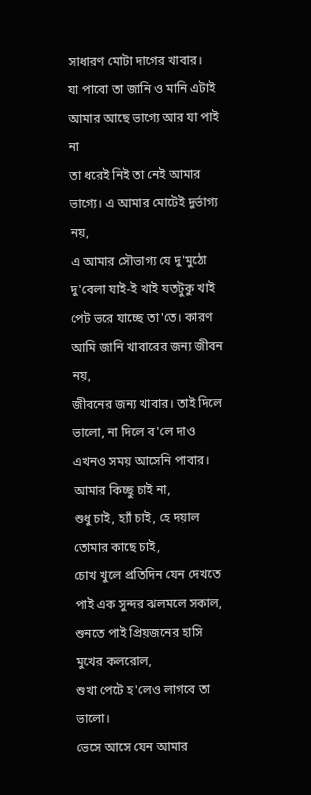সাধারণ মোটা দাগের খাবার।
যা পাবো তা জানি ও মানি এটাই আমার আছে ভাগ্যে আর যা পাই না
তা ধরেই নিই তা নেই আমার ভাগ্যে। এ আমার মোটেই দুর্ভাগ্য নয়,
এ আমার সৌভাগ্য যে দু'মুঠো দু'বেলা যাই-ই খাই যতটুকু খাই
পেট ভরে যাচ্ছে তা'তে। কারণ আমি জানি খাবারের জন্য জীবন নয়,
জীবনের জন্য খাবার। তাই দিলে ভালো, না দিলে ব'লে দাও
এখনও সময় আসেনি পাবার। আমার কিচ্ছু চাই না,
শুধু চাই, হ্যাঁ চাই, হে দয়াল তোমার কাছে চাই,
চোখ খুলে প্রতিদিন যেন দেখতে পাই এক সুন্দর ঝলমলে সকাল,
শুনতে পাই প্রিয়জনের হাসি মুখের কলরোল,
শুখা পেটে হ'লেও লাগবে তা ভালো।
ভেসে আসে যেন আমার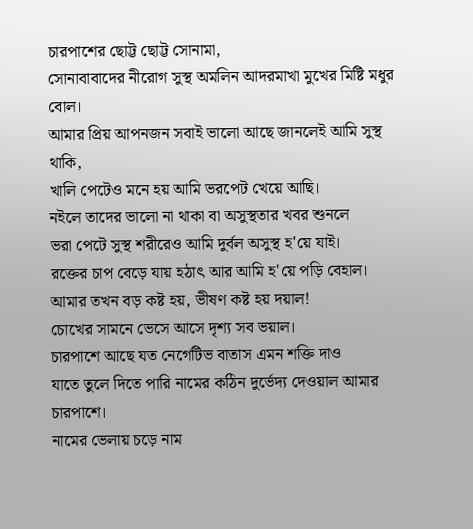চারপাশের ছোট্ট ছোট্ট সোনামা,
সোনাবাবাদের নীরোগ সুস্থ অমলিন আদরমাখা মুখের মিষ্টি মধুর বোল।
আমার প্রিয় আপনজন সবাই ভালো আছে জানলেই আমি সুস্থ থাকি,
খালি পেটেও মনে হয় আমি ভরপেট খেয়ে আছি।
নইলে তাদের ভালো না থাকা বা অসুস্থতার খবর শুনলে
ভরা পেটে সুস্থ শরীরেও আমি দুর্বল অসুস্থ হ'য়ে যাই।
রক্তের চাপ বেড়ে যায় হঠাৎ আর আমি হ'য়ে পড়ি বেহাল।
আমার তখন বড় কষ্ট হয়, ভীষণ কষ্ট হয় দয়াল!
চোখের সামনে ভেসে আসে দৃশ্য সব ভয়াল।
চারপাশে আছে যত নেগেটিভ বাতাস এমন শক্তি দাও
যাতে তুলে দিতে পারি নামের কঠিন দুর্ভেদ্য দেওয়াল আমার চারপাশে।
নামের ভেলায় চড়ে নাম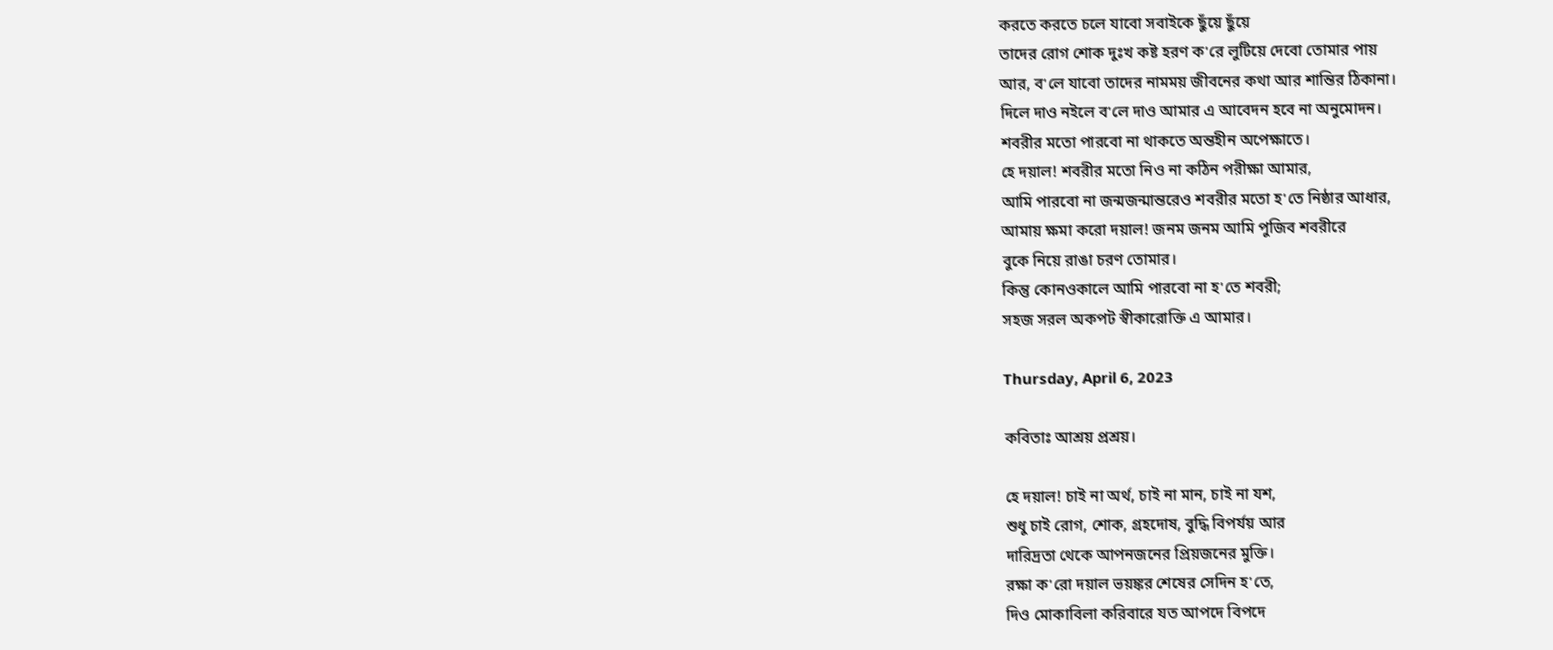করতে করতে চলে যাবো সবাইকে ছুঁয়ে ছুঁয়ে
তাদের রোগ শোক দুঃখ কষ্ট হরণ ক'রে লুটিয়ে দেবো তোমার পায়
আর, ব'লে যাবো তাদের নামময় জীবনের কথা আর শান্তির ঠিকানা।
দিলে দাও নইলে ব'লে দাও আমার এ আবেদন হবে না অনুমোদন।
শবরীর মতো পারবো না থাকতে অন্তহীন অপেক্ষাতে।
হে দয়াল! শবরীর মতো নিও না কঠিন পরীক্ষা আমার,
আমি পারবো না জন্মজন্মান্তরেও শবরীর মতো হ'তে নিষ্ঠার আধার,
আমায় ক্ষমা করো দয়াল! জনম জনম আমি পুজিব শবরীরে
বুকে নিয়ে রাঙা চরণ তোমার।
কিন্তু কোনওকালে আমি পারবো না হ'তে শবরী;
সহজ সরল অকপট স্বীকারোক্তি এ আমার।

Thursday, April 6, 2023

কবিতাঃ আশ্রয় প্রশ্রয়।

হে দয়াল! চাই না অর্থ, চাই না মান, চাই না যশ,
শুধু চাই রোগ, শোক, গ্রহদোষ, বুদ্ধি বিপর্যয় আর
দারিদ্রতা থেকে আপনজনের প্রিয়জনের মুক্তি।
রক্ষা ক'রো দয়াল ভয়ঙ্কর শেষের সেদিন হ'তে,
দিও মোকাবিলা করিবারে যত আপদে বিপদে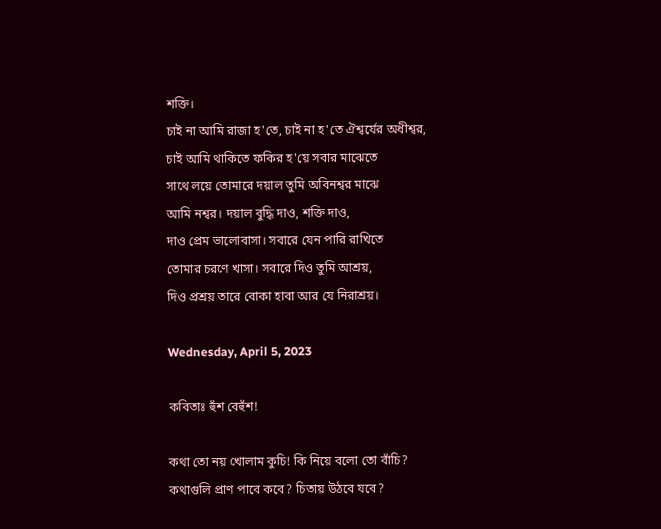শক্তি।
চাই না আমি রাজা হ'তে, চাই না হ'তে ঐশ্বর্যের অধীশ্বর,
চাই আমি থাকিতে ফকির হ'য়ে সবার মাঝেতে
সাথে লয়ে তোমারে দয়াল তুমি অবিনশ্বর মাঝে
আমি নশ্বর। দয়াল বুদ্ধি দাও, শক্তি দাও,
দাও প্রেম ভালোবাসা। সবারে যেন পারি রাখিতে
তোমার চরণে খাসা। সবারে দিও তুমি আশ্রয়,
দিও প্রশ্রয় তারে বোকা হাবা আর যে নিরাশ্রয়।

Wednesday, April 5, 2023

কবিতাঃ হুঁশ বেহুঁশ!

কথা তো নয় খোলাম কুচি! কি নিয়ে বলো তো বাঁচি?
কথাগুলি প্রাণ পাবে কবে? চিতায় উঠবে যবে?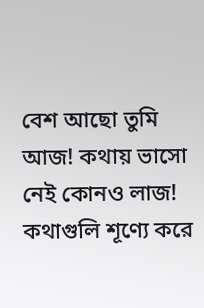বেশ আছো তুমি আজ! কথায় ভাসো নেই কোনও লাজ!
কথাগুলি শূণ্যে করে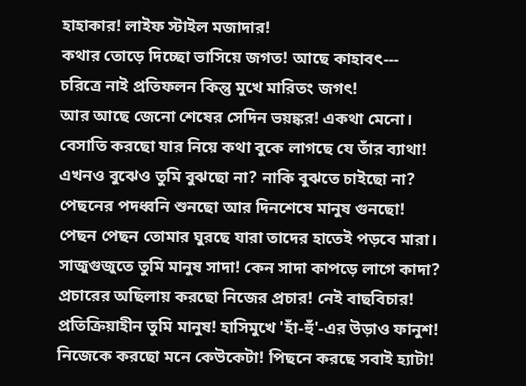হাহাকার! লাইফ স্টাইল মজাদার!
কথার তোড়ে দিচ্ছো ভাসিয়ে জগত! আছে কাহাবৎ---
চরিত্রে নাই প্রতিফলন কিন্তু মুখে মারিতং জগৎ!
আর আছে জেনো শেষের সেদিন ভয়ঙ্কর! একথা মেনো।
বেসাতি করছো যার নিয়ে কথা বুকে লাগছে যে তাঁর ব্যাথা!
এখনও বুঝেও তুমি বুঝছো না? নাকি বুঝতে চাইছো না?
পেছনের পদধ্বনি শুনছো আর দিনশেষে মানুষ গুনছো!
পেছন পেছন তোমার ঘুরছে যারা তাদের হাতেই পড়বে মারা।
সাজুগুজুতে তুমি মানুষ সাদা! কেন সাদা কাপড়ে লাগে কাদা?
প্রচারের অছিলায় করছো নিজের প্রচার! নেই বাছবিচার!
প্রতিক্রিয়াহীন তুমি মানুষ! হাসিমুখে 'হাঁ-হুঁ'-এর উড়াও ফানুশ!
নিজেকে করছো মনে কেউকেটা! পিছনে করছে সবাই হ্যাটা!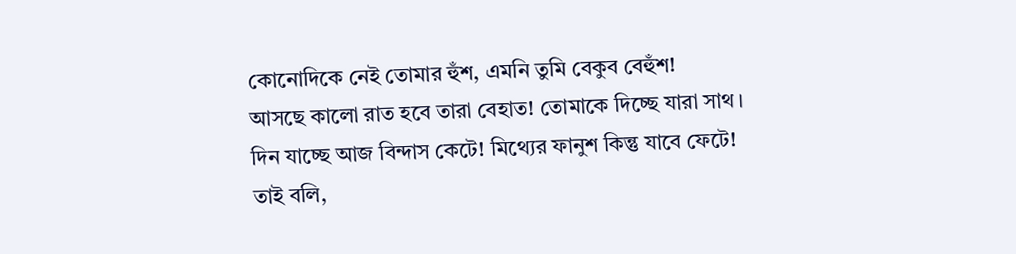কোনোদিকে নেই তোমার হুঁশ, এমনি তুমি বেকুব বেহুঁশ!
আসছে কালো রাত হবে তারা বেহাত! তোমাকে দিচ্ছে যারা সাথ।
দিন যাচ্ছে আজ বিন্দাস কেটে! মিথ্যের ফানুশ কিন্তু যাবে ফেটে!
তাই বলি,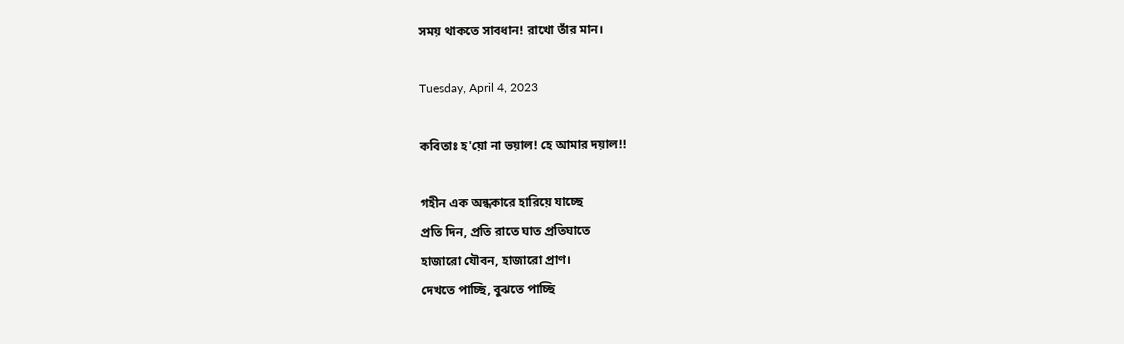সময় থাকতে সাবধান! রাখো তাঁর মান।

Tuesday, April 4, 2023

কবিতাঃ হ'য়ো না ভয়াল! হে আমার দয়াল!!

গহীন এক অন্ধকারে হারিয়ে যাচ্ছে
প্রতি দিন, প্রতি রাতে ঘাত প্রতিঘাতে
হাজারো যৌবন, হাজারো প্রাণ।
দেখতে পাচ্ছি, বুঝতে পাচ্ছি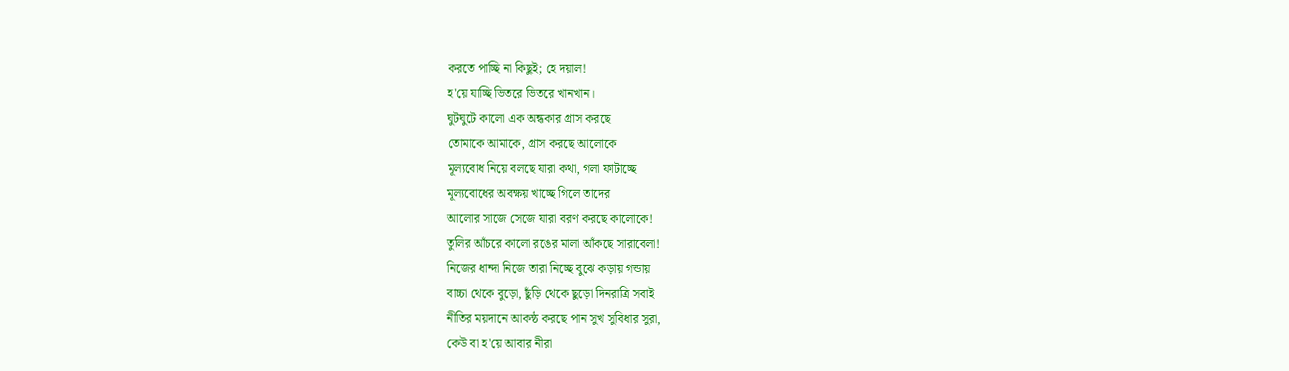করতে পাচ্ছি না কিছুই; হে দয়াল!
হ'য়ে যাচ্ছি ভিতরে ভিতরে খানখান।
ঘুটঘুটে কালো এক অন্ধকার গ্রাস করছে
তোমাকে আমাকে, গ্রাস করছে আলোকে
মূল্যবোধ নিয়ে বলছে যারা কথা, গলা ফাটাচ্ছে
মূল্যবোধের অবক্ষয় খাচ্ছে গিলে তাদের
আলোর সাজে সেজে যারা বরণ করছে কালোকে!
তুলির আঁচরে কালো রঙের মালা আঁকছে সারাবেলা!
নিজের ধান্দা নিজে তারা নিচ্ছে বুঝে কড়ায় গন্ডায়
বাচ্চা থেকে বুড়ো, ছুঁড়ি থেকে ছুড়ো দিনরাত্রি সবাই
নীতির ময়দানে আকন্ঠ করছে পান সুখ সুবিধার সুরা,
কেউ বা হ'য়ে আবার নীরা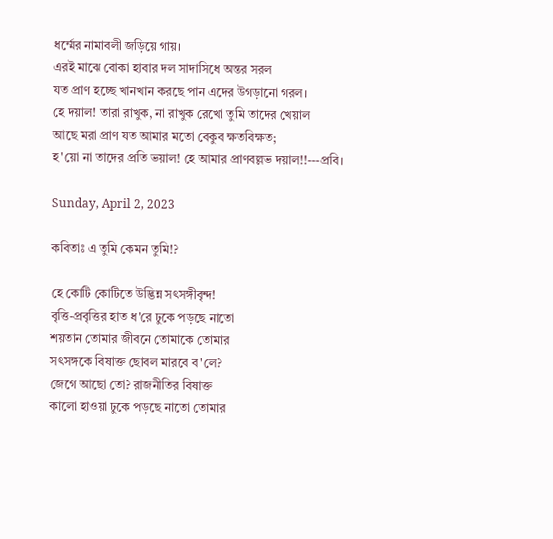ধর্ম্মের নামাবলী জড়িয়ে গায়।
এরই মাঝে বোকা হাবার দল সাদাসিধে অন্তর সরল
যত প্রাণ হচ্ছে খানখান করছে পান এদের উগড়ানো গরল।
হে দয়াল! তারা রাখুক, না রাখুক রেখো তুমি তাদের খেয়াল
আছে মরা প্রাণ যত আমার মতো বেকুব ক্ষতবিক্ষত;
হ'য়ো না তাদের প্রতি ভয়াল! হে আমার প্রাণবল্লভ দয়াল!!---প্রবি।

Sunday, April 2, 2023

কবিতাঃ এ তুমি কেমন তুমি!?

হে কোটি কোটিতে উদ্ভিন্ন সৎসঙ্গীবৃন্দ!
বৃত্তি-প্রবৃত্তির হাত ধ'রে ঢুকে পড়ছে নাতো
শয়তান তোমার জীবনে তোমাকে তোমার
সৎসঙ্গকে বিষাক্ত ছোবল মারবে ব'লে?
জেগে আছো তো? রাজনীতির বিষাক্ত
কালো হাওয়া ঢুকে পড়ছে নাতো তোমার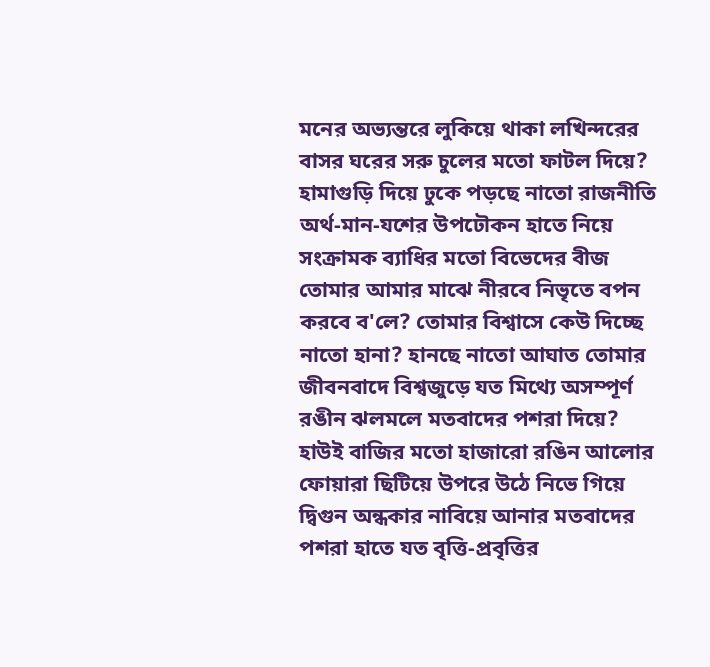মনের অভ্যন্তরে লুকিয়ে থাকা লখিন্দরের
বাসর ঘরের সরু চুলের মতো ফাটল দিয়ে?
হামাগুড়ি দিয়ে ঢুকে পড়ছে নাতো রাজনীতি
অর্থ-মান-যশের উপঢৌকন হাতে নিয়ে
সংক্রামক ব্যাধির মতো বিভেদের বীজ
তোমার আমার মাঝে নীরবে নিভৃতে বপন
করবে ব'লে? তোমার বিশ্বাসে কেউ দিচ্ছে
নাতো হানা? হানছে নাতো আঘাত তোমার
জীবনবাদে বিশ্বজুড়ে যত মিথ্যে অসম্পূর্ণ
রঙীন ঝলমলে মতবাদের পশরা দিয়ে?
হাউই বাজির মতো হাজারো রঙিন আলোর
ফোয়ারা ছিটিয়ে উপরে উঠে নিভে গিয়ে
দ্বিগুন অন্ধকার নাবিয়ে আনার মতবাদের
পশরা হাতে যত বৃত্তি-প্রবৃত্তির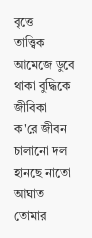বৃত্তে
তাত্ত্বিক আমেজে ডুবে থাকা বুদ্ধিকে জীবিকা
ক'রে জীবন চালানো দল হানছে নাতো আঘাত
তোমার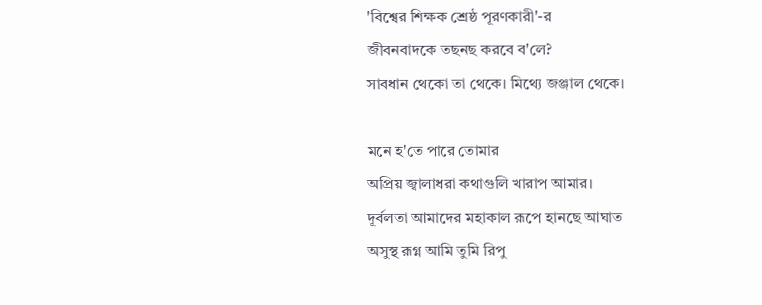'বিশ্বের শিক্ষক শ্রেষ্ঠ পূরণকারী'-র
জীবনবাদকে তছনছ করবে ব'লে?
সাবধান থেকো তা থেকে। মিথ্যে জঞ্জাল থেকে।

মনে হ'তে পারে তোমার
অপ্রিয় জ্বালাধরা কথাগুলি খারাপ আমার।
দূর্বলতা আমাদের মহাকাল রূপে হানছে আঘাত
অসুস্থ রূগ্ন আমি তুমি রিপু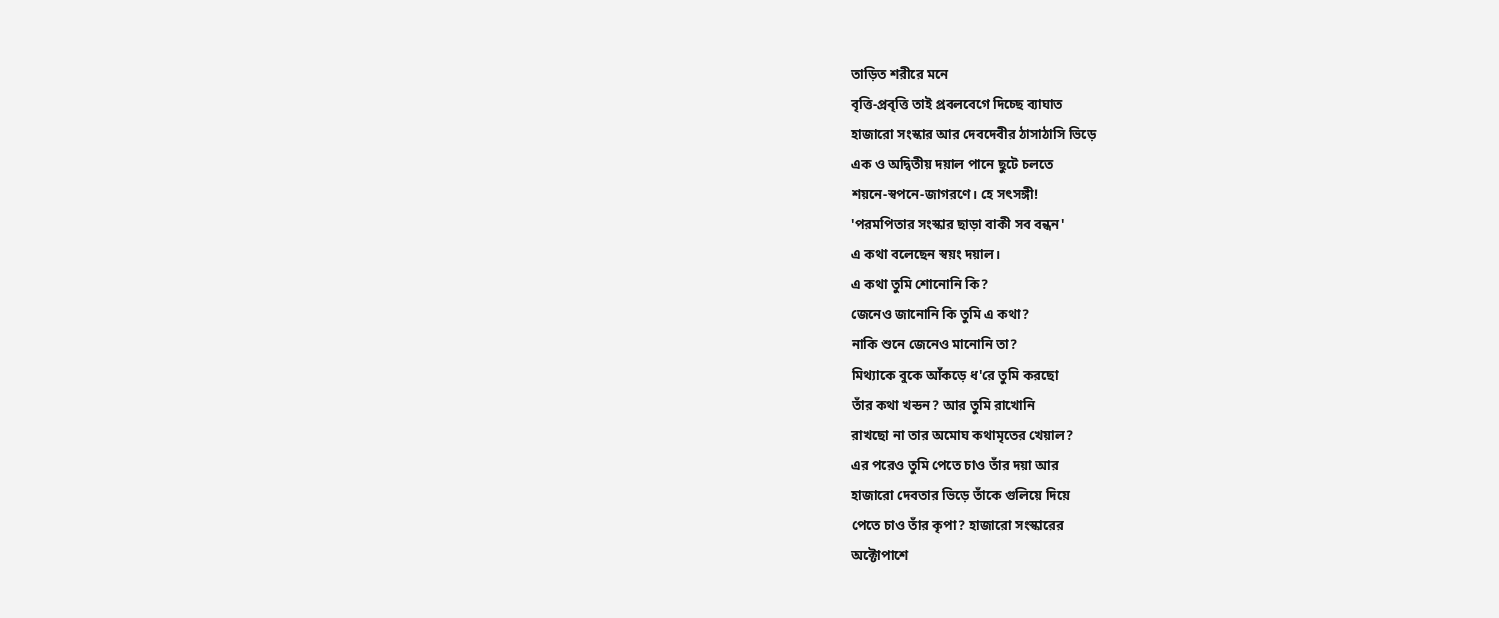তাড়িত শরীরে মনে
বৃত্তি-প্রবৃত্তি তাই প্রবলবেগে দিচ্ছে ব্যাঘাত
হাজারো সংস্কার আর দেবদেবীর ঠাসাঠাসি ভিড়ে
এক ও অদ্বিতীয় দয়াল পানে ছুটে চলতে
শয়নে-স্বপনে-জাগরণে। হে সৎসঙ্গী!
'পরমপিতার সংস্কার ছাড়া বাকী সব বন্ধন'
এ কথা বলেছেন স্বয়ং দয়াল।
এ কথা তুমি শোনোনি কি?
জেনেও জানোনি কি তুমি এ কথা?
নাকি শুনে জেনেও মানোনি তা?
মিথ্যাকে বুকে আঁকড়ে ধ'রে তুমি করছো
তাঁর কথা খন্ডন? আর তুমি রাখোনি
রাখছো না তার অমোঘ কথামৃতের খেয়াল?
এর পরেও তুমি পেতে চাও তাঁর দয়া আর
হাজারো দেবতার ভিড়ে তাঁকে গুলিয়ে দিয়ে
পেতে চাও তাঁর কৃপা? হাজারো সংস্কারের
অক্টোপাশে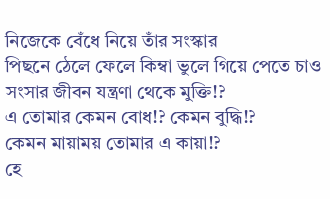নিজেকে বেঁধে নিয়ে তাঁর সংস্কার
পিছনে ঠেলে ফেলে কিম্বা ভুলে গিয়ে পেতে চাও
সংসার জীবন যন্ত্রণা থেকে মুক্তি!?
এ তোমার কেমন বোধ!? কেমন বুদ্ধি!?
কেমন মায়াময় তোমার এ কায়া!?
হে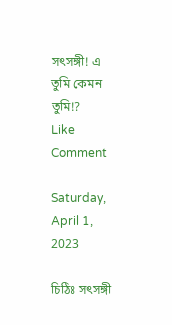সৎসঙ্গী! এ তুমি কেমন তুমি!?
Like
Comment

Saturday, April 1, 2023

চিঠিঃ সৎসঙ্গী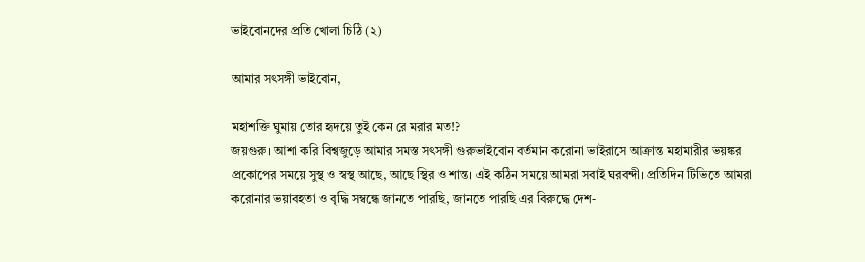ভাইবোনদের প্রতি খোলা চিঠি (২)

আমার সৎসঙ্গী ভাইবোন,

মহাশক্তি ঘুমায় তোর হৃদয়ে তুই কেন রে মরার মত!?
জয়গুরু। আশা করি বিশ্বজুড়ে আমার সমস্ত সৎসঙ্গী গুরুভাইবোন বর্তমান করোনা ভাইরাসে আক্রান্ত মহামারীর ভয়ঙ্কর প্রকোপের সময়ে সুস্থ ও স্বস্থ আছে, আছে স্থির ও শান্ত। এই কঠিন সময়ে আমরা সবাই ঘরবন্দী। প্রতিদিন টিভিতে আমরা করোনার ভয়াবহতা ও বৃদ্ধি সম্বন্ধে জানতে পারছি, জানতে পারছি এর বিরুদ্ধে দেশ-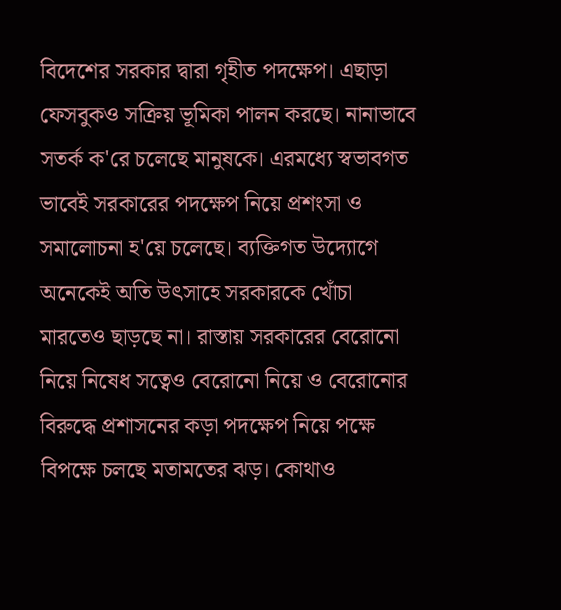বিদেশের সরকার দ্বারা গৃহীত পদক্ষেপ। এছাড়া ফেসবুকও সক্রিয় ভূমিকা পালন করছে। নানাভাবে সতর্ক ক'রে চলেছে মানুষকে। এরমধ্যে স্বভাবগত ভাবেই সরকারের পদক্ষেপ নিয়ে প্রশংসা ও সমালোচনা হ'য়ে চলেছে। ব্যক্তিগত উদ্যোগে অনেকেই অতি উৎসাহে সরকারকে খোঁচা মারতেও ছাড়ছে না। রাস্তায় সরকারের বেরোনো নিয়ে নিষেধ সত্বেও বেরোনো নিয়ে ও বেরোনোর বিরুদ্ধে প্রশাসনের কড়া পদক্ষেপ নিয়ে পক্ষে বিপক্ষে চলছে মতামতের ঝড়। কোথাও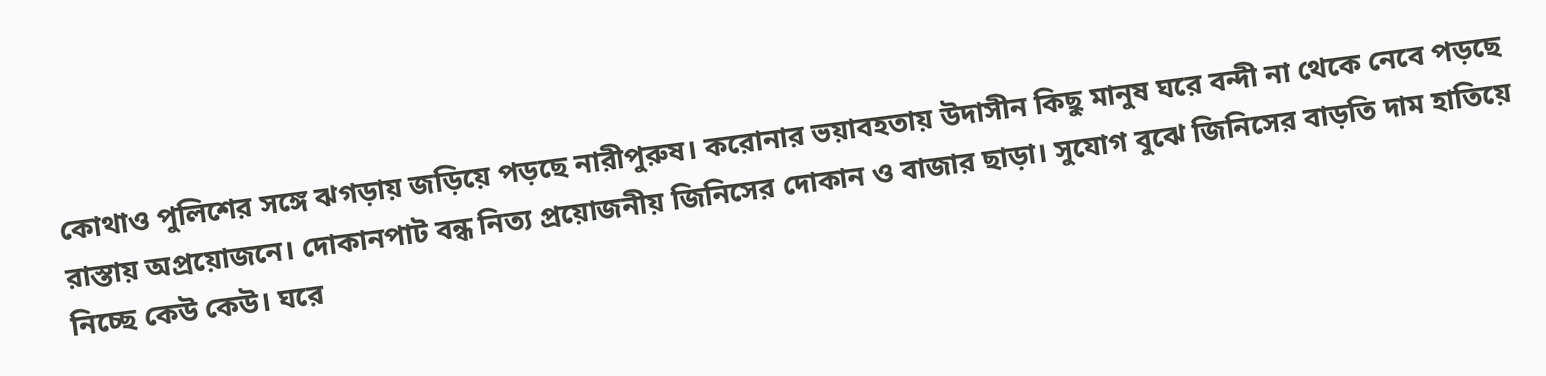কোথাও পুলিশের সঙ্গে ঝগড়ায় জড়িয়ে পড়ছে নারীপুরুষ। করোনার ভয়াবহতায় উদাসীন কিছু মানুষ ঘরে বন্দী না থেকে নেবে পড়ছে রাস্তায় অপ্রয়োজনে। দোকানপাট বন্ধ নিত্য প্রয়োজনীয় জিনিসের দোকান ও বাজার ছাড়া। সুযোগ বুঝে জিনিসের বাড়তি দাম হাতিয়ে নিচ্ছে কেউ কেউ। ঘরে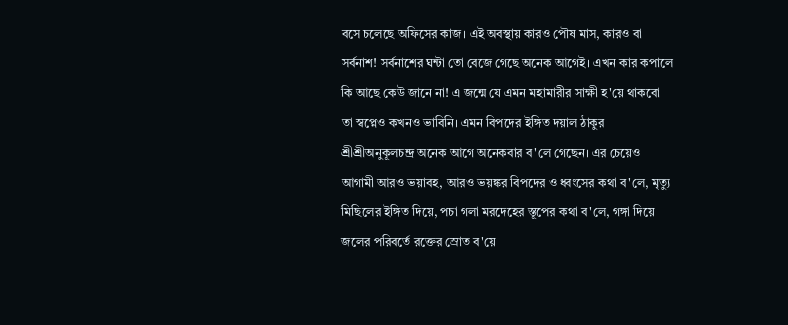বসে চলেছে অফিসের কাজ। এই অবস্থায় কারও পৌষ মাস, কারও বা সর্বনাশ! সর্বনাশের ঘন্টা তো বেজে গেছে অনেক আগেই। এখন কার কপালে কি আছে কেউ জানে না! এ জন্মে যে এমন মহামারীর সাক্ষী হ'য়ে থাকবো তা স্বপ্নেও কখনও ভাবিনি। এমন বিপদের ইঙ্গিত দয়াল ঠাকুর শ্রীশ্রীঅনুকূলচন্দ্র অনেক আগে অনেকবার ব'লে গেছেন। এর চেয়েও আগামী আরও ভয়াবহ, আরও ভয়ঙ্কর বিপদের ও ধ্বংসের কথা ব'লে, মৃত্যু মিছিলের ইঙ্গিত দিয়ে, পচা গলা মরদেহের স্তূপের কথা ব'লে, গঙ্গা দিয়ে জলের পরিবর্তে রক্তের স্রোত ব'য়ে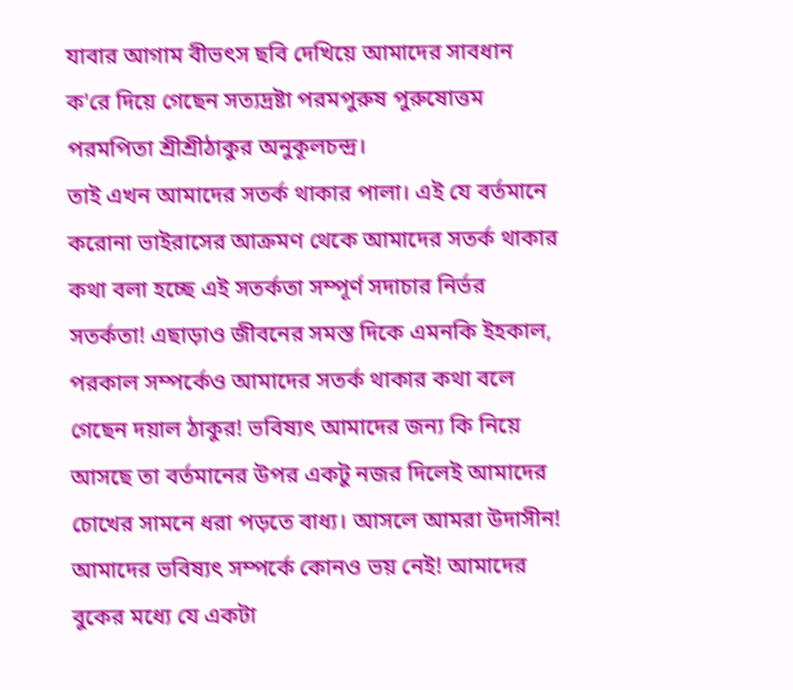যাবার আগাম বীভৎস ছবি দেখিয়ে আমাদের সাবধান ক'রে দিয়ে গেছেন সত্যদ্রষ্টা পরমপুরুষ পুরুষোত্তম পরমপিতা শ্রীশ্রীঠাকুর অনুকূলচন্দ্র।
তাই এখন আমাদের সতর্ক থাকার পালা। এই যে বর্তমানে করোনা ভাইরাসের আক্রমণ থেকে আমাদের সতর্ক থাকার কথা বলা হচ্ছে এই সতর্কতা সম্পূর্ণ সদাচার নির্ভর সতর্কতা! এছাড়াও জীবনের সমস্ত দিকে এমনকি ইহকাল, পরকাল সম্পর্কেও আমাদের সতর্ক থাকার কথা বলে গেছেন দয়াল ঠাকুর! ভবিষ্যৎ আমাদের জন্য কি নিয়ে আসছে তা বর্তমানের উপর একটু নজর দিলেই আমাদের চোখের সামনে ধরা পড়তে বাধ্য। আসলে আমরা উদাসীন! আমাদের ভবিষ্যৎ সম্পর্কে কোনও ভয় নেই! আমাদের বুকের মধ্যে যে একটা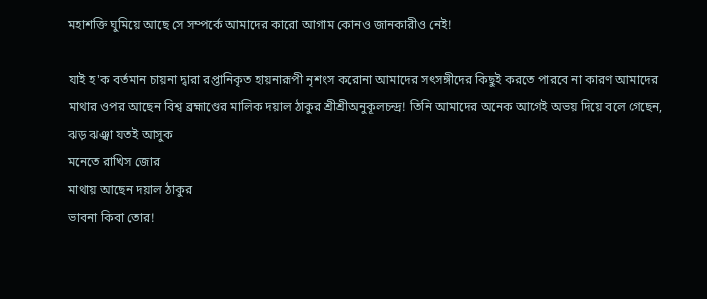মহাশক্তি ঘুমিয়ে আছে সে সম্পর্কে আমাদের কারো আগাম কোনও জানকারীও নেই!

যাই হ'ক বর্তমান চায়না দ্বারা রপ্তানিকৃত হায়নারূপী নৃশংস করোনা আমাদের সৎসঙ্গীদের কিছুই করতে পারবে না কারণ আমাদের মাথার ওপর আছেন বিশ্ব ব্রহ্মাণ্ডের মালিক দয়াল ঠাকুর শ্রীশ্রীঅনুকূলচন্দ্র! তিনি আমাদের অনেক আগেই অভয় দিয়ে বলে গেছেন,
ঝড় ঝঞ্ঝা যতই আসুক
মনেতে রাখিস জোর
মাথায় আছেন দয়াল ঠাকুর
ভাবনা কিবা তোর!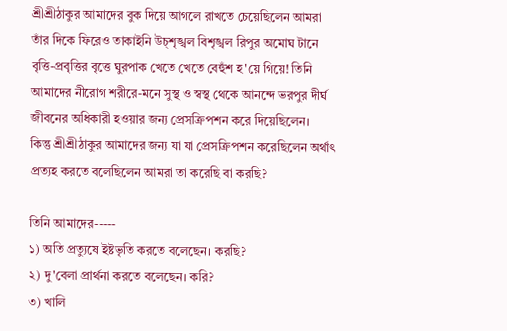শ্রীশ্রীঠাকুর আমাদের বুক দিয়ে আগলে রাখতে চেয়েছিলেন আমরা তাঁর দিকে ফিরেও তাকাইনি উচ্শৃঙ্খল বিশৃঙ্খল রিপুর অমোঘ টানে বৃত্তি-প্রবৃত্তির বৃত্তে ঘুরপাক খেতে খেতে বেহুঁশ হ'য়ে গিয়ে! তিনি আমাদের নীরোগ শরীরে-মনে সুস্থ ও স্বস্থ থেকে আনন্দে ভরপুর দীর্ঘ জীবনের অধিকারী হওয়ার জন্য প্রেসক্রিপশন করে দিয়েছিলেন।
কিন্তু শ্রীশ্রীঠাকুর আমাদের জন্য যা যা প্রেসক্রিপশন করেছিলেন অর্থাৎ প্রত্যহ করতে বলেছিলেন আমরা তা করেছি বা করছি?

তিনি আমাদের-----
১) অতি প্রত্যুষে ইষ্টভৃতি করতে বলেছেন। করছি?
২) দু'বেলা প্রার্থনা করতে বলেছেন। করি?
৩) খালি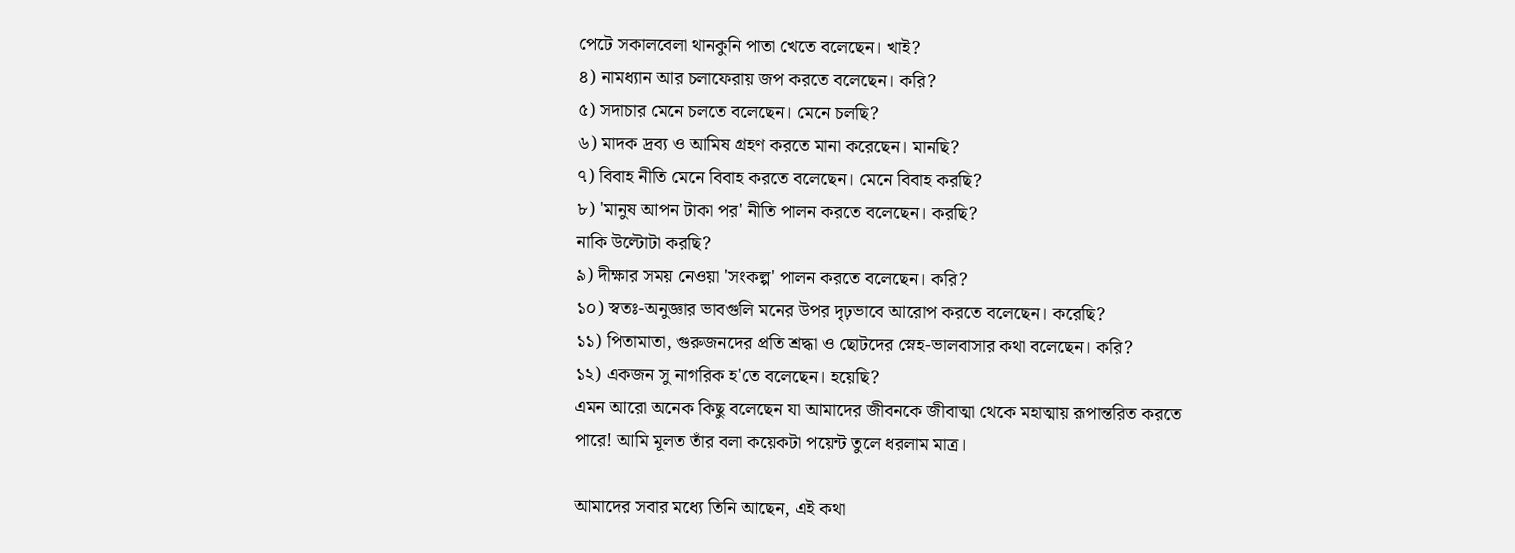পেটে সকালবেলা থানকুনি পাতা খেতে বলেছেন। খাই?
৪) নামধ্যান আর চলাফেরায় জপ করতে বলেছেন। করি?
৫) সদাচার মেনে চলতে বলেছেন। মেনে চলছি?
৬) মাদক দ্রব্য ও আমিষ গ্রহণ করতে মানা করেছেন। মানছি?
৭) বিবাহ নীতি মেনে বিবাহ করতে বলেছেন। মেনে বিবাহ করছি?
৮) 'মানুষ আপন টাকা পর' নীতি পালন করতে বলেছেন। করছি?
নাকি উল্টোটা করছি?
৯) দীক্ষার সময় নেওয়া 'সংকল্প' পালন করতে বলেছেন। করি?
১০) স্বতঃ-অনুজ্ঞার ভাবগুলি মনের উপর দৃঢ়ভাবে আরোপ করতে বলেছেন। করেছি?
১১) পিতামাতা, গুরুজনদের প্রতি শ্রদ্ধা ও ছোটদের স্নেহ-ভালবাসার কথা বলেছেন। করি?
১২) একজন সু নাগরিক হ'তে বলেছেন। হয়েছি?
এমন আরো অনেক কিছু বলেছেন যা আমাদের জীবনকে জীবাত্মা থেকে মহাত্মায় রূপান্তরিত করতে পারে! আমি মূলত তাঁর বলা কয়েকটা পয়েন্ট তুলে ধরলাম মাত্র।

আমাদের সবার মধ্যে তিনি আছেন, এই কথা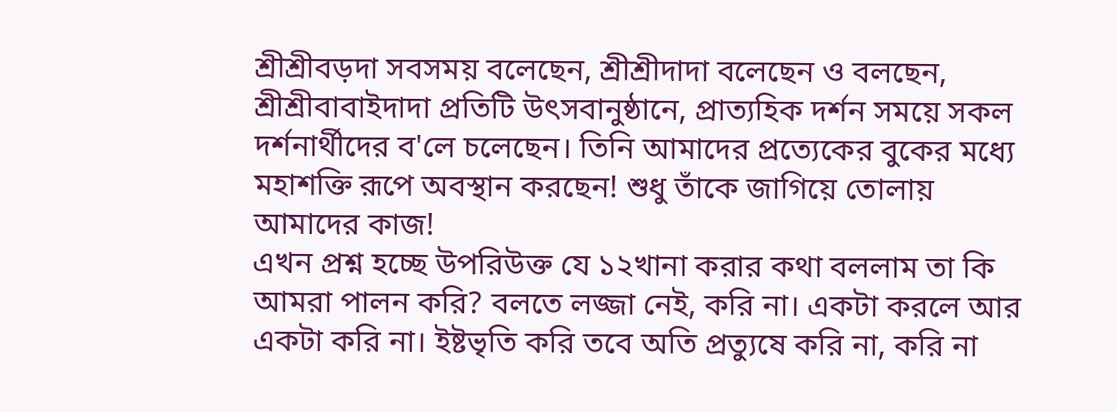শ্রীশ্রীবড়দা সবসময় বলেছেন, শ্রীশ্রীদাদা বলেছেন ও বলছেন, শ্রীশ্রীবাবাইদাদা প্রতিটি উৎসবানুষ্ঠানে, প্রাত্যহিক দর্শন সময়ে সকল দর্শনার্থীদের ব'লে চলেছেন। তিনি আমাদের প্রত্যেকের বুকের মধ্যে মহাশক্তি রূপে অবস্থান করছেন! শুধু তাঁকে জাগিয়ে তোলায় আমাদের কাজ!
এখন প্রশ্ন হচ্ছে উপরিউক্ত যে ১২খানা করার কথা বললাম তা কি আমরা পালন করি? বলতে লজ্জা নেই, করি না। একটা করলে আর একটা করি না। ইষ্টভৃতি করি তবে অতি প্রত্যুষে করি না, করি না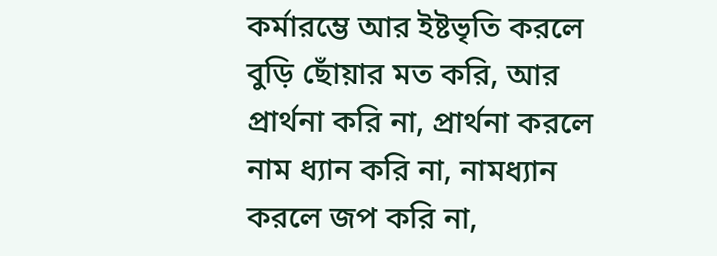কর্মারম্ভে আর ইষ্টভৃতি করলে বুড়ি ছোঁয়ার মত করি, আর প্রার্থনা করি না, প্রার্থনা করলে নাম ধ্যান করি না, নামধ্যান করলে জপ করি না,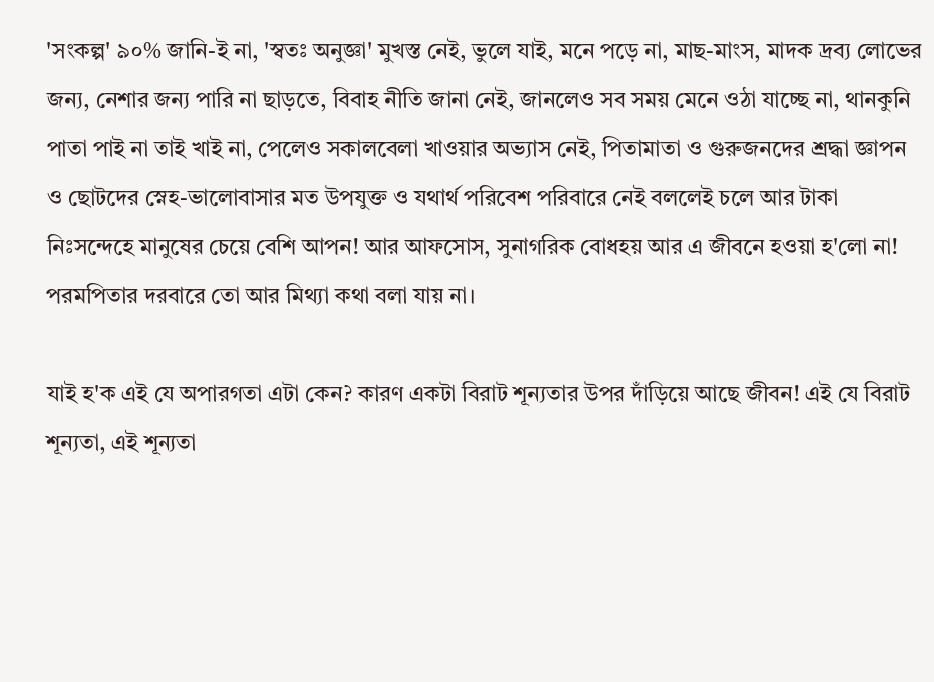'সংকল্প' ৯০% জানি-ই না, 'স্বতঃ অনুজ্ঞা' মুখস্ত নেই, ভুলে যাই, মনে পড়ে না, মাছ-মাংস, মাদক দ্রব্য লোভের জন্য, নেশার জন্য পারি না ছাড়তে, বিবাহ নীতি জানা নেই, জানলেও সব সময় মেনে ওঠা যাচ্ছে না, থানকুনি পাতা পাই না তাই খাই না, পেলেও সকালবেলা খাওয়ার অভ্যাস নেই, পিতামাতা ও গুরুজনদের শ্রদ্ধা জ্ঞাপন ও ছোটদের স্নেহ-ভালোবাসার মত উপযুক্ত ও যথার্থ পরিবেশ পরিবারে নেই বললেই চলে আর টাকা নিঃসন্দেহে মানুষের চেয়ে বেশি আপন! আর আফসোস, সুনাগরিক বোধহয় আর এ জীবনে হওয়া হ'লো না! পরমপিতার দরবারে তো আর মিথ্যা কথা বলা যায় না।

যাই হ'ক এই যে অপারগতা এটা কেন? কারণ একটা বিরাট শূন্যতার উপর দাঁড়িয়ে আছে জীবন! এই যে বিরাট শূন্যতা, এই শূন্যতা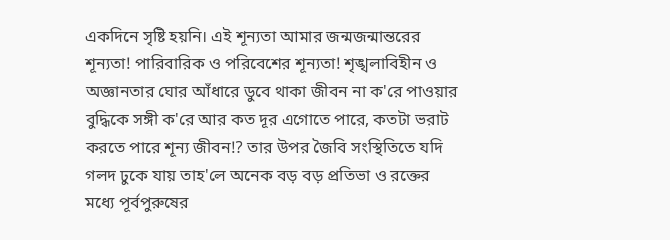একদিনে সৃষ্টি হয়নি। এই শূন্যতা আমার জন্মজন্মান্তরের শূন্যতা! পারিবারিক ও পরিবেশের শূন্যতা! শৃঙ্খলাবিহীন ও অজ্ঞানতার ঘোর আঁধারে ডুবে থাকা জীবন না ক'রে পাওয়ার বুদ্ধিকে সঙ্গী ক'রে আর কত দূর এগোতে পারে, কতটা ভরাট করতে পারে শূন্য জীবন!? তার উপর জৈবি সংস্থিতিতে যদি গলদ ঢুকে যায় তাহ'লে অনেক বড় বড় প্রতিভা ও রক্তের মধ্যে পূর্বপুরুষের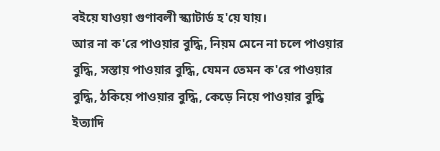বইয়ে যাওয়া গুণাবলী স্ক্যাটার্ড হ'য়ে যায়।
আর না ক'রে পাওয়ার বুদ্ধি, নিয়ম মেনে না চলে পাওয়ার বুদ্ধি, সস্তায় পাওয়ার বুদ্ধি, যেমন তেমন ক'রে পাওয়ার বুদ্ধি, ঠকিয়ে পাওয়ার বুদ্ধি, কেড়ে নিয়ে পাওয়ার বুদ্ধি ইত্যাদি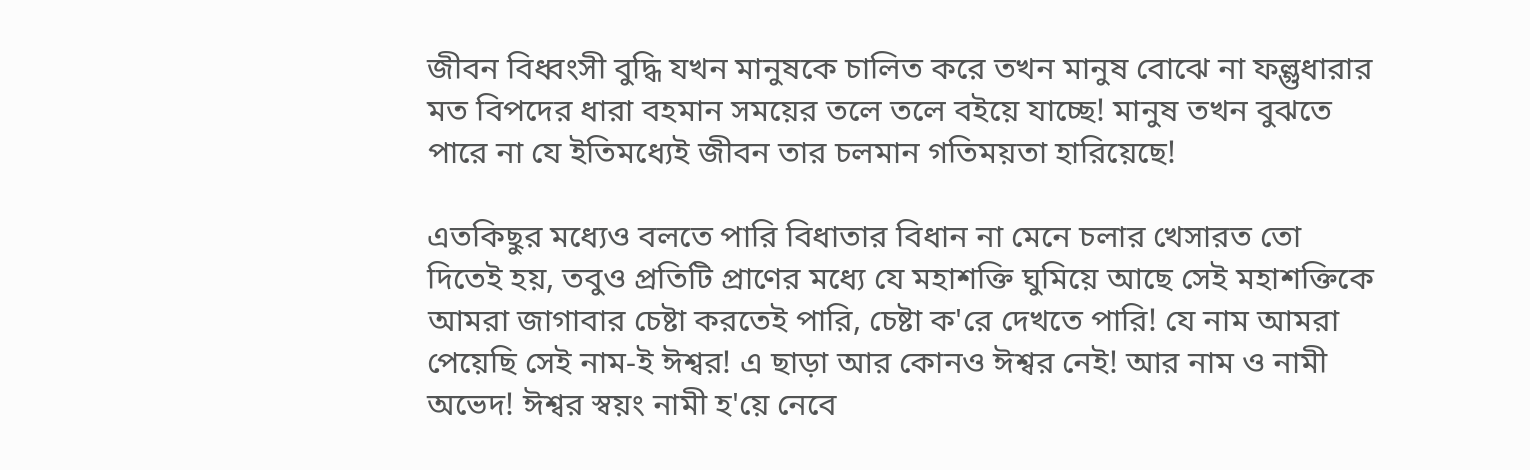জীবন বিধ্বংসী বুদ্ধি যখন মানুষকে চালিত করে তখন মানুষ বোঝে না ফল্গুধারার মত বিপদের ধারা বহমান সময়ের তলে তলে বইয়ে যাচ্ছে! মানুষ তখন বুঝতে পারে না যে ইতিমধ্যেই জীবন তার চলমান গতিময়তা হারিয়েছে!

এতকিছুর মধ্যেও বলতে পারি বিধাতার বিধান না মেনে চলার খেসারত তো দিতেই হয়, তবুও প্রতিটি প্রাণের মধ্যে যে মহাশক্তি ঘুমিয়ে আছে সেই মহাশক্তিকে আমরা জাগাবার চেষ্টা করতেই পারি, চেষ্টা ক'রে দেখতে পারি! যে নাম আমরা পেয়েছি সেই নাম-ই ঈশ্বর! এ ছাড়া আর কোনও ঈশ্বর নেই! আর নাম ও নামী অভেদ! ঈশ্বর স্বয়ং নামী হ'য়ে নেবে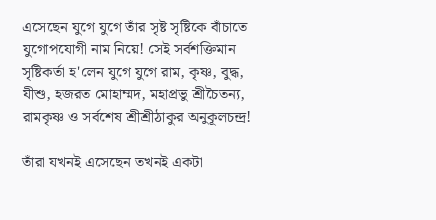এসেছেন যুগে যুগে তাঁর সৃষ্ট সৃষ্টিকে বাঁচাতে যুগোপযোগী নাম নিয়ে! সেই সর্বশক্তিমান সৃষ্টিকর্তা হ'লেন যুগে যুগে রাম, কৃষ্ণ, বুদ্ধ, যীশু, হজরত মোহাম্মদ, মহাপ্রভু শ্রীচৈতন্য, রামকৃষ্ণ ও সর্বশেষ শ্রীশ্রীঠাকুর অনুকূলচন্দ্র!

তাঁরা যখনই এসেছেন তখনই একটা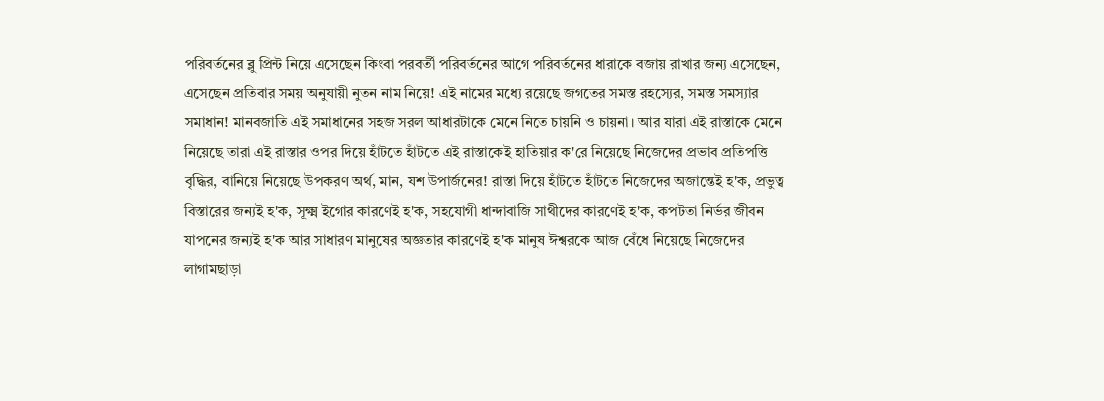পরিবর্তনের ব্লু প্রিন্ট নিয়ে এসেছেন কিংবা পরবর্তী পরিবর্তনের আগে পরিবর্তনের ধারাকে বজায় রাখার জন্য এসেছেন, এসেছেন প্রতিবার সময় অনুযায়ী নুতন নাম নিয়ে! এই নামের মধ্যে রয়েছে জগতের সমস্ত রহস্যের, সমস্ত সমস্যার সমাধান! মানবজাতি এই সমাধানের সহজ সরল আধারটাকে মেনে নিতে চায়নি ও চায়না। আর যারা এই রাস্তাকে মেনে নিয়েছে তারা এই রাস্তার ওপর দিয়ে হাঁটতে হাঁটতে এই রাস্তাকেই হাতিয়ার ক'রে নিয়েছে নিজেদের প্রভাব প্রতিপত্তি বৃদ্ধির, বানিয়ে নিয়েছে উপকরণ অর্থ, মান, যশ উপার্জনের! রাস্তা দিয়ে হাঁটতে হাঁটতে নিজেদের অজান্তেই হ'ক, প্রভুত্ব বিস্তারের জন্যই হ'ক, সূক্ষ্ম ইগোর কারণেই হ'ক, সহযোগী ধান্দাবাজি সাথীদের কারণেই হ'ক, কপটতা নির্ভর জীবন যাপনের জন্যই হ'ক আর সাধারণ মানুষের অজ্ঞতার কারণেই হ'ক মানুষ ঈশ্বরকে আজ বেঁধে নিয়েছে নিজেদের লাগামছাড়া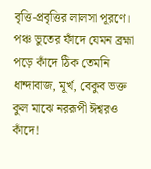বৃত্তি-প্রবৃত্তির লালসা পূরণে। পঞ্চ ভুতের ফাঁদে যেমন ব্রহ্মা পড়ে কাঁদে ঠিক তেমনি ধান্দাবাজ, মূর্খ, বেকুব ভক্ত কুল মাঝে নররূপী ঈশ্বরও কাঁদে!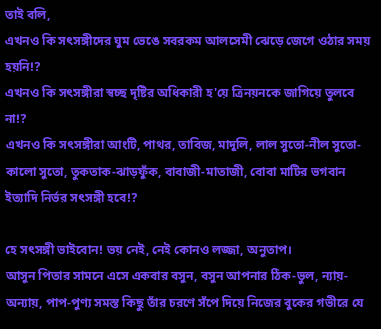তাই বলি,
এখনও কি সৎসঙ্গীদের ঘুম ভেঙে সবরকম আলসেমী ঝেড়ে জেগে ওঠার সময় হয়নি!?
এখনও কি সৎসঙ্গীরা স্বচ্ছ দৃষ্টির অধিকারী হ'য়ে ত্রিনয়নকে জাগিয়ে তুলবে না!?
এখনও কি সৎসঙ্গীরা আংটি, পাথর, তাবিজ, মাদুলি, লাল সুতো-নীল সুতো-কালো সুতো, তুকতাক-ঝাড়ফুঁক, বাবাজী-মাতাজী, বোবা মাটির ভগবান ইত্যাদি নির্ভর সৎসঙ্গী হবে!?

হে সৎসঙ্গী ভাইবোন! ভয় নেই, নেই কোনও লজ্জা, অনুতাপ।
আসুন পিতার সামনে এসে একবার বসুন, বসুন আপনার ঠিক-ভুল, ন্যায়-অন্যায়, পাপ-পুণ্য সমস্ত কিছু তাঁর চরণে সঁপে দিয়ে নিজের বুকের গভীরে যে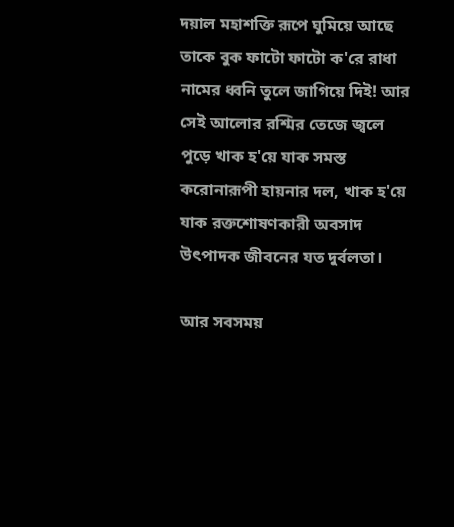দয়াল মহাশক্তি রূপে ঘুমিয়ে আছে তাকে বুক ফাটো ফাটো ক'রে রাধা নামের ধ্বনি তুলে জাগিয়ে দিই! আর সেই আলোর রশ্মির তেজে জ্বলে পুড়ে খাক হ'য়ে যাক সমস্ত করোনারূপী হায়নার দল, খাক হ'য়ে যাক রক্তশোষণকারী অবসাদ উৎপাদক জীবনের যত দুর্বলতা।

আর সবসময়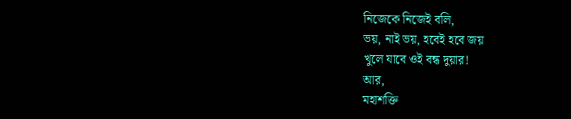নিজেকে নিজেই বলি,
ভয়, নাই ভয়, হবেই হবে জয়
খুলে যাবে ওই বন্ধ দুয়ার!
আর,
মহাশক্তি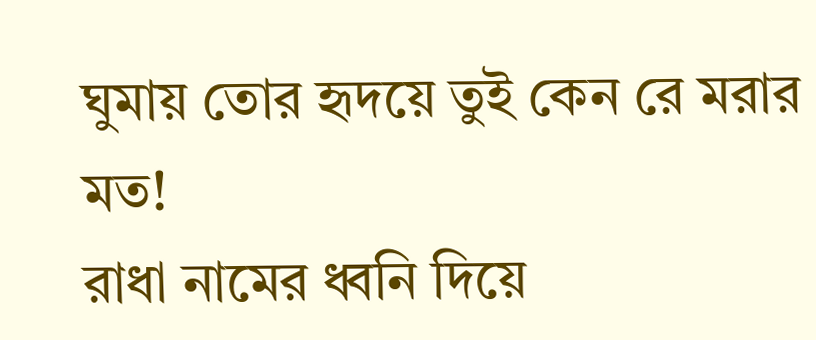ঘুমায় তোর হৃদয়ে তুই কেন রে মরার মত!
রাধা নামের ধ্বনি দিয়ে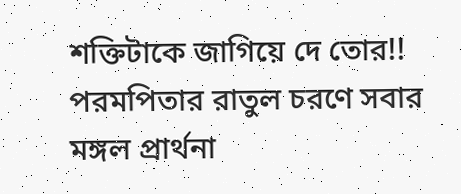শক্তিটাকে জাগিয়ে দে তোর!!
পরমপিতার রাতুল চরণে সবার মঙ্গল প্রার্থনা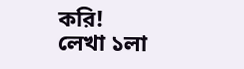করি!
লেখা ১লা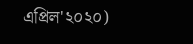এপ্রিল'২০২০)